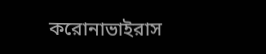করোনাভাইরাস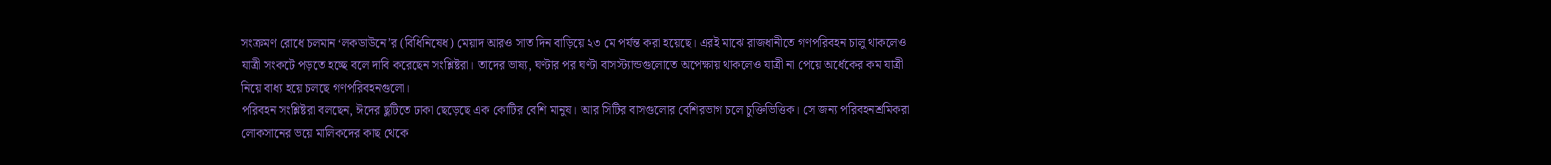সংক্রমণ রোধে চলমান ‘লকডাউনে’র (বিধিনিষেধ) মেয়াদ আরও সাত দিন বাড়িয়ে ২৩ মে পর্যন্ত করা হয়েছে। এরই মাঝে রাজধানীতে গণপরিবহন চালু থাকলেও যাত্রী সংকটে পড়তে হচ্ছে বলে দাবি করেছেন সংশ্লিষ্টরা। তাদের ভাষ্য, ঘণ্টার পর ঘণ্টা বাসস্ট্যান্ডগুলোতে অপেক্ষায় থাকলেও যাত্রী না পেয়ে অর্ধেকের কম যাত্রী নিয়ে বাধ্য হয়ে চলছে গণপরিবহনগুলো।
পরিবহন সংশ্লিষ্টরা বলছেন, ঈদের ছুটিতে ঢাকা ছেড়েছে এক কোটির বেশি মানুষ। আর সিটির বাসগুলোর বেশিরভাগ চলে চুক্তিভিত্তিক। সে জন্য পরিবহনশ্রমিকরা লোকসানের ভয়ে মালিকদের কাছ থেকে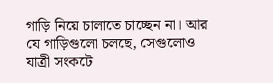গাড়ি নিয়ে চালাতে চাচ্ছেন না। আর যে গাড়িগুলো চলছে, সেগুলোও যাত্রী সংকটে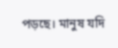পড়ছে। মানুষ যদি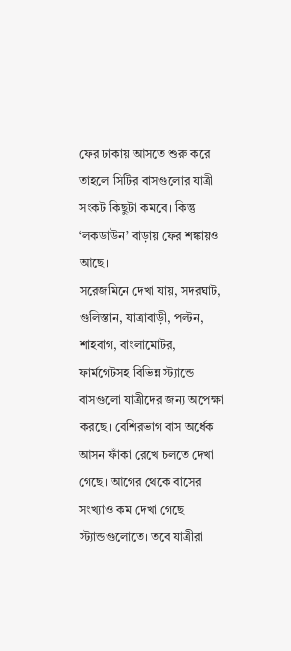ফের ঢাকায় আসতে শুরু করে তাহলে সিটির বাসগুলোর যাত্রী সংকট কিছুটা কমবে। কিন্তু ‘লকডাউন’ বাড়ায় ফের শঙ্কায়ও আছে।
সরেজমিনে দেখা যায়, সদরঘাট, গুলিস্তান, যাত্রাবাড়ী, পল্টন, শাহবাগ, বাংলামোটর, ফার্মগেটসহ বিভিন্ন স্ট্যান্ডে বাসগুলো যাত্রীদের জন্য অপেক্ষা করছে। বেশিরভাগ বাস অর্ধেক আসন ফাঁকা রেখে চলতে দেখা গেছে। আগের থেকে বাসের সংখ্যাও কম দেখা গেছে স্ট্যান্ডগুলোতে। তবে যাত্রীরা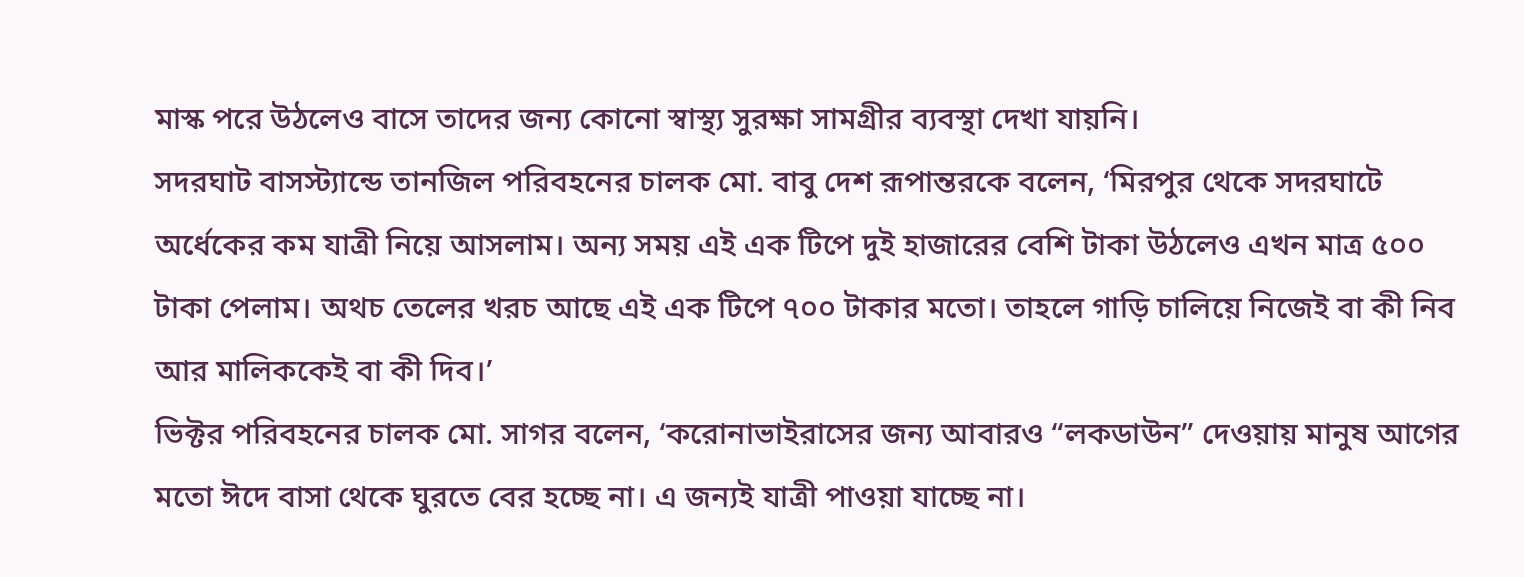মাস্ক পরে উঠলেও বাসে তাদের জন্য কোনো স্বাস্থ্য সুরক্ষা সামগ্রীর ব্যবস্থা দেখা যায়নি।
সদরঘাট বাসস্ট্যান্ডে তানজিল পরিবহনের চালক মো. বাবু দেশ রূপান্তরকে বলেন, ‘মিরপুর থেকে সদরঘাটে অর্ধেকের কম যাত্রী নিয়ে আসলাম। অন্য সময় এই এক টিপে দুই হাজারের বেশি টাকা উঠলেও এখন মাত্র ৫০০ টাকা পেলাম। অথচ তেলের খরচ আছে এই এক টিপে ৭০০ টাকার মতো। তাহলে গাড়ি চালিয়ে নিজেই বা কী নিব আর মালিককেই বা কী দিব।’
ভিক্টর পরিবহনের চালক মো. সাগর বলেন, ‘করোনাভাইরাসের জন্য আবারও “লকডাউন” দেওয়ায় মানুষ আগের মতো ঈদে বাসা থেকে ঘুরতে বের হচ্ছে না। এ জন্যই যাত্রী পাওয়া যাচ্ছে না।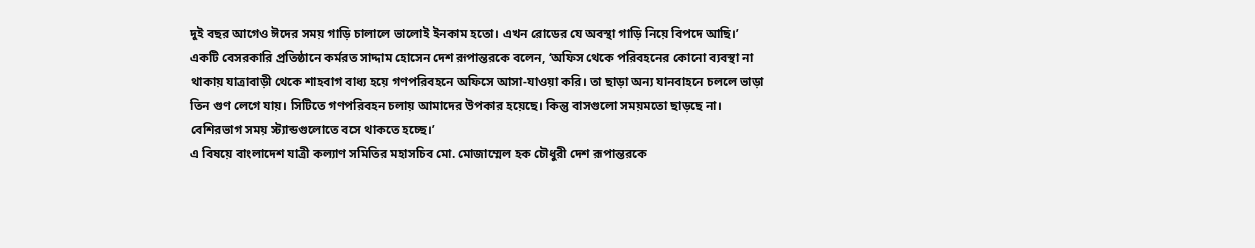দুই বছর আগেও ঈদের সময় গাড়ি চালালে ভালোই ইনকাম হতো। এখন রোডের যে অবস্থা গাড়ি নিয়ে বিপদে আছি।’
একটি বেসরকারি প্রতিষ্ঠানে কর্মরত সাদ্দাম হোসেন দেশ রূপান্তরকে বলেন, ‘অফিস থেকে পরিবহনের কোনো ব্যবস্থা না থাকায় যাত্রাবাড়ী থেকে শাহবাগ বাধ্য হয়ে গণপরিবহনে অফিসে আসা-যাওয়া করি। তা ছাড়া অন্য যানবাহনে চললে ভাড়া তিন গুণ লেগে যায়। সিটিতে গণপরিবহন চলায় আমাদের উপকার হয়েছে। কিন্তু বাসগুলো সময়মতো ছাড়ছে না। বেশিরভাগ সময় স্ট্যান্ডগুলোতে বসে থাকতে হচ্ছে।’
এ বিষয়ে বাংলাদেশ যাত্রী কল্যাণ সমিতির মহাসচিব মো. মোজাম্মেল হক চৌধুরী দেশ রূপান্তরকে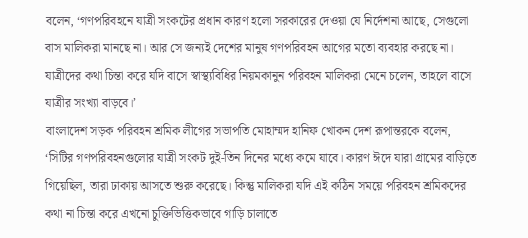বলেন, ‘গণপরিবহনে যাত্রী সংকটের প্রধান কারণ হলো সরকারের দেওয়া যে নির্দেশনা আছে, সেগুলো বাস মালিকরা মানছে না। আর সে জন্যই দেশের মানুষ গণপরিবহন আগের মতো ব্যবহার করছে না। যাত্রীদের কথা চিন্তা করে যদি বাসে স্বাস্থ্যবিধির নিয়মকানুন পরিবহন মালিকরা মেনে চলেন, তাহলে বাসে যাত্রীর সংখ্যা বাড়বে।’
বাংলাদেশ সড়ক পরিবহন শ্রমিক লীগের সভাপতি মোহাম্মদ হানিফ খোকন দেশ রূপান্তরকে বলেন, ‘সিটির গণপরিবহনগুলোর যাত্রী সংকট দুই-তিন দিনের মধ্যে কমে যাবে। কারণ ঈদে যারা গ্রামের বাড়িতে গিয়েছিল, তারা ঢাকায় আসতে শুরু করেছে। কিন্তু মালিকরা যদি এই কঠিন সময়ে পরিবহন শ্রমিকদের কথা না চিন্তা করে এখনো চুক্তিভিত্তিকভাবে গাড়ি চালাতে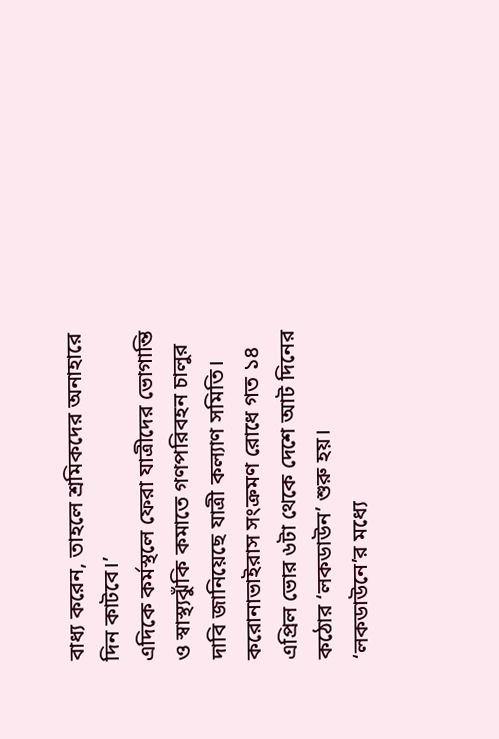বাধ্য করেন, তাহলে শ্রমিকদের অনাহারে দিন কাটবে।’
এদিকে কর্মস্থলে ফেরা যাত্রীদের ভোগান্তি ও স্বাস্থ্যঝুঁকি কমাতে গণপরিবহন চালুর দাবি জানিয়েছে যাত্রী কল্যাণ সমিতি।
করোনাভাইরাস সংক্রমণ রোধে গত ১৪ এপ্রিল ভোর ৬টা থেকে দেশে আট দিনের কঠোর ‘লকডাউন’ শুরু হয়। ‘লকডাউনে’র মধ্যে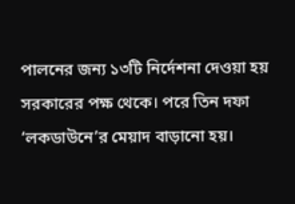পালনের জন্য ১৩টি নির্দেশনা দেওয়া হয় সরকারের পক্ষ থেকে। পরে তিন দফা ‘লকডাউনে’র মেয়াদ বাড়ানো হয়।